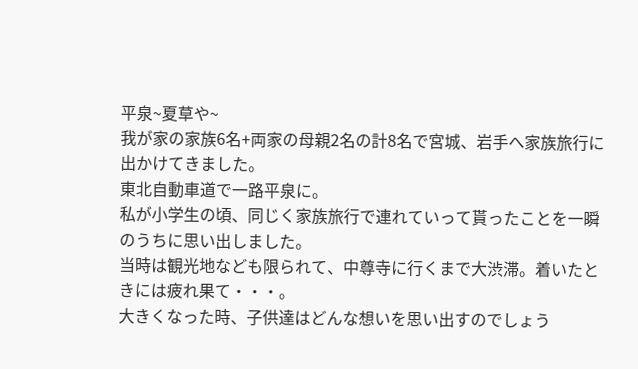平泉~夏草や~
我が家の家族6名+両家の母親2名の計8名で宮城、岩手へ家族旅行に出かけてきました。
東北自動車道で一路平泉に。
私が小学生の頃、同じく家族旅行で連れていって貰ったことを一瞬のうちに思い出しました。
当時は観光地なども限られて、中尊寺に行くまで大渋滞。着いたときには疲れ果て・・・。
大きくなった時、子供達はどんな想いを思い出すのでしょう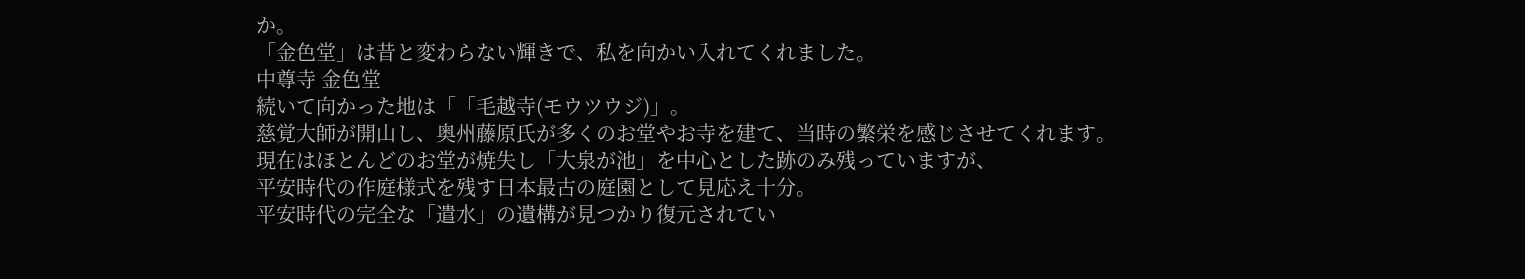か。
「金色堂」は昔と変わらない輝きで、私を向かい入れてくれました。
中尊寺 金色堂
続いて向かった地は「「毛越寺(モウツウジ)」。
慈覚大師が開山し、奥州藤原氏が多くのお堂やお寺を建て、当時の繁栄を感じさせてくれます。
現在はほとんどのお堂が焼失し「大泉が池」を中心とした跡のみ残っていますが、
平安時代の作庭様式を残す日本最古の庭園として見応え十分。
平安時代の完全な「遣水」の遺構が見つかり復元されてい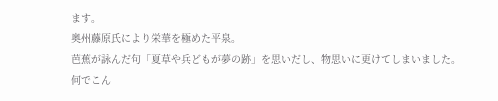ます。
奥州藤原氏により栄華を極めた平泉。
芭蕉が詠んだ句「夏草や兵どもが夢の跡」を思いだし、物思いに更けてしまいました。
何でこん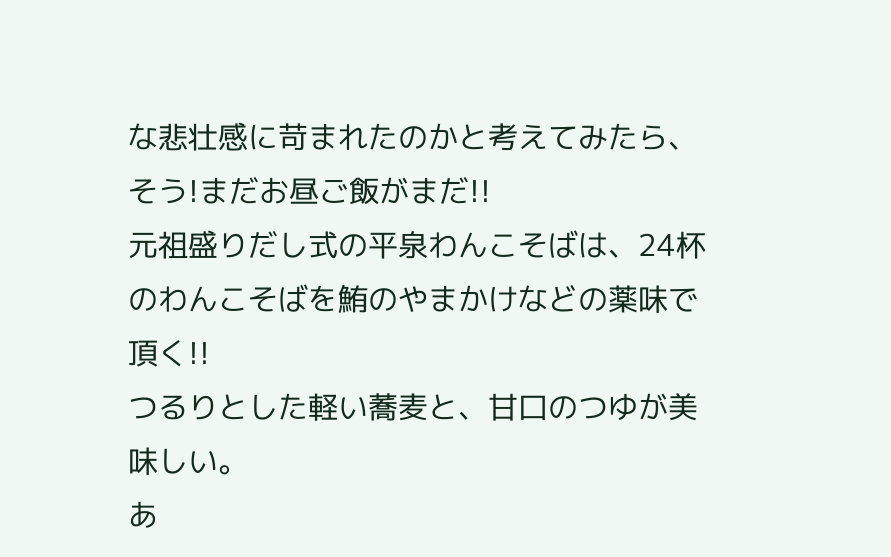な悲壮感に苛まれたのかと考えてみたら、そう!まだお昼ご飯がまだ!!
元祖盛りだし式の平泉わんこそばは、24杯のわんこそばを鮪のやまかけなどの薬味で頂く!!
つるりとした軽い蕎麦と、甘口のつゆが美味しい。
あ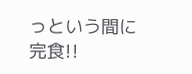っという間に完食!!